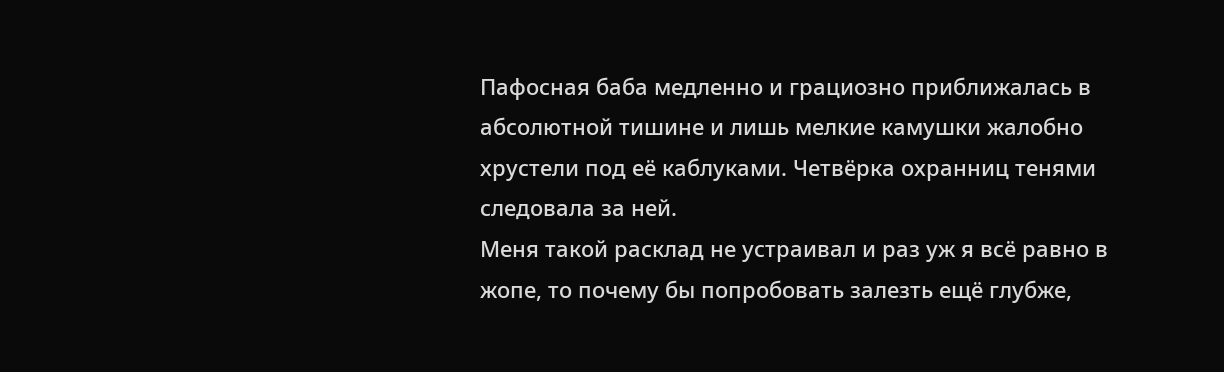Пафосная баба медленно и грациозно приближалась в абсолютной тишине и лишь мелкие камушки жалобно хрустели под её каблуками. Четвёрка охранниц тенями следовала за ней.
Меня такой расклад не устраивал и раз уж я всё равно в жопе, то почему бы попробовать залезть ещё глубже,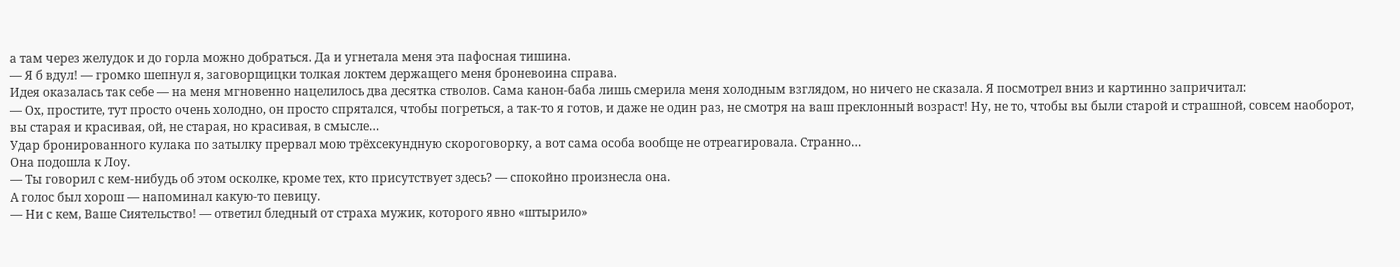а там через желудок и до горла можно добраться. Да и угнетала меня эта пафосная тишина.
— Я б вдул! — громко шепнул я, заговорщицки толкая локтем держащего меня броневоина справа.
Идея оказалась так себе — на меня мгновенно нацелилось два десятка стволов. Сама канон-баба лишь смерила меня холодным взглядом, но ничего не сказала. Я посмотрел вниз и картинно запричитал:
— Ох, простите, тут просто очень холодно, он просто спрятался, чтобы погреться, а так-то я готов, и даже не один раз, не смотря на ваш преклонный возраст! Ну, не то, чтобы вы были старой и страшной, совсем наоборот, вы старая и красивая, ой, не старая, но красивая, в смысле…
Удар бронированного кулака по затылку прервал мою трёхсекундную скороговорку, а вот сама особа вообще не отреагировала. Странно…
Она подошла к Лоу.
— Ты говорил с кем-нибудь об этом осколке, кроме тех, кто присутствует здесь? — спокойно произнесла она.
А голос был хорош — напоминал какую-то певицу.
— Ни с кем, Ваше Сиятельство! — ответил бледный от страха мужик, которого явно «штырило»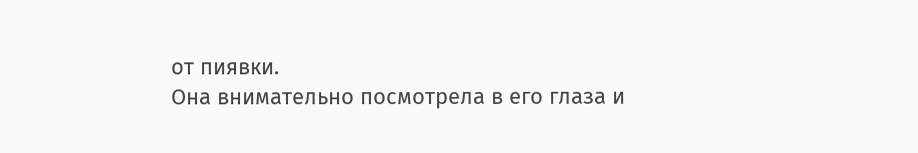от пиявки.
Она внимательно посмотрела в его глаза и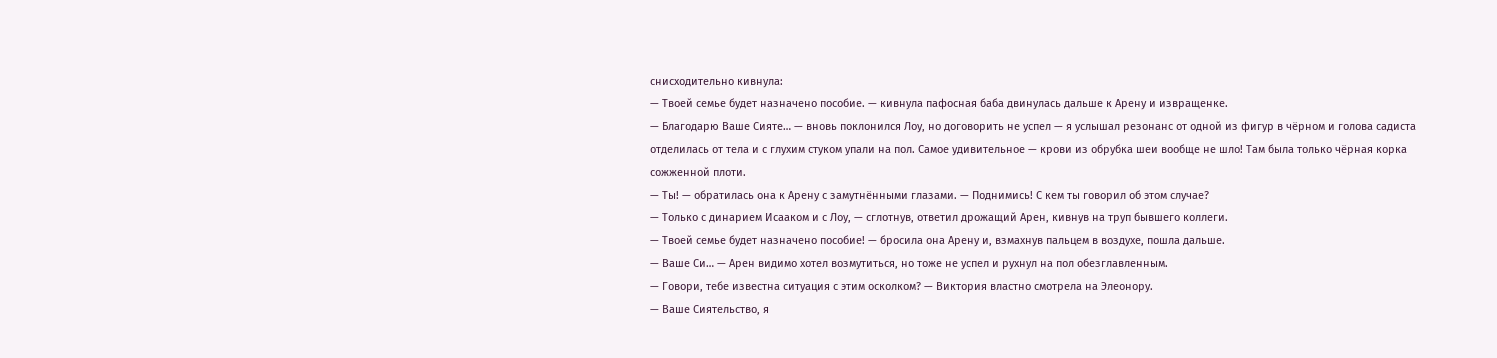снисходительно кивнула:
— Твоей семье будет назначено пособие. — кивнула пафосная баба двинулась дальше к Арену и извращенке.
— Благодарю Ваше Сияте… — вновь поклонился Лоу, но договорить не успел — я услышал резонанс от одной из фигур в чёрном и голова садиста отделилась от тела и с глухим стуком упали на пол. Самое удивительное — крови из обрубка шеи вообще не шло! Там была только чёрная корка сожженной плоти.
— Ты! — обратилась она к Арену с замутнёнными глазами. — Поднимись! С кем ты говорил об этом случае?
— Только с динарием Исааком и с Лоу, — сглотнув, ответил дрожащий Арен, кивнув на труп бывшего коллеги.
— Твоей семье будет назначено пособие! — бросила она Арену и, взмахнув пальцем в воздухе, пошла дальше.
— Ваше Си… — Арен видимо хотел возмутиться, но тоже не успел и рухнул на пол обезглавленным.
— Говори, тебе известна ситуация с этим осколком? — Виктория властно смотрела на Элеонору.
— Ваше Сиятельство, я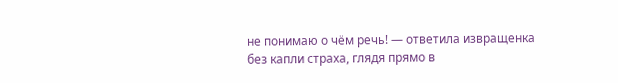не понимаю о чём речь! — ответила извращенка без капли страха, глядя прямо в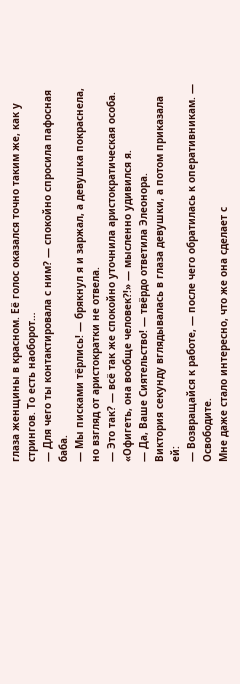глаза женщины в красном. Её голос оказался точно таким же, как у стрингов. То есть наоборот…
— Для чего ты контактировала с ним? — спокойно спросила пафосная баба.
— Мы писками тёрлись! — брякнул я и заржал, а девушка покраснела, но взгляд от аристократки не отвела.
— Это так? — всё так же спокойно уточнила аристократическая особа.
«Офигеть, она вообще человек?!» — мысленно удивился я.
— Да, Ваше Сиятельство! — твёрдо ответила Элеонора.
Виктория секунду вглядывалась в глаза девушки, а потом приказала ей:
— Возвращайся к работе, — после чего обратилась к оперативникам. — Освободите.
Мне даже стало интересно, что же она сделает с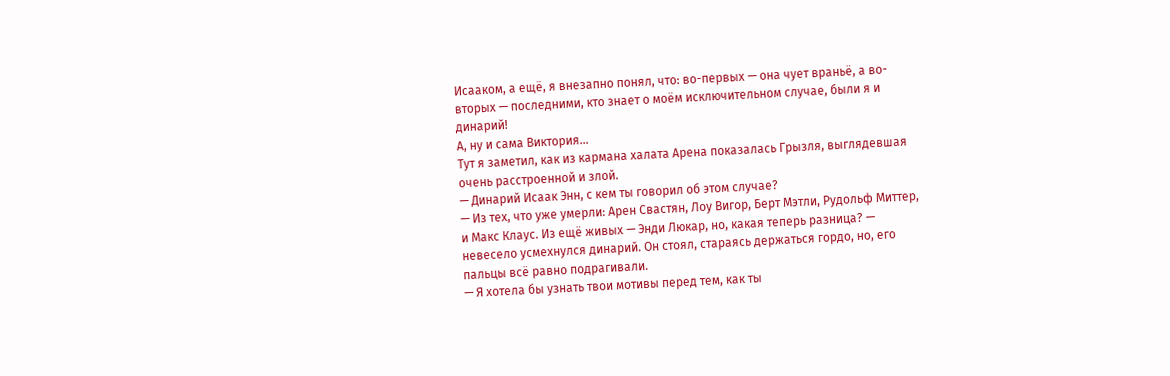Исааком, а ещё, я внезапно понял, что: во-первых — она чует враньё, а во-вторых — последними, кто знает о моём исключительном случае, были я и динарий!
А, ну и сама Виктория…
Тут я заметил, как из кармана халата Арена показалась Грызля, выглядевшая очень расстроенной и злой.
— Динарий Исаак Энн, с кем ты говорил об этом случае?
— Из тех, что уже умерли: Арен Свастян, Лоу Вигор, Берт Мэтли, Рудольф Миттер, и Макс Клаус. Из ещё живых — Энди Люкар, но, какая теперь разница? — невесело усмехнулся динарий. Он стоял, стараясь держаться гордо, но, его пальцы всё равно подрагивали.
— Я хотела бы узнать твои мотивы перед тем, как ты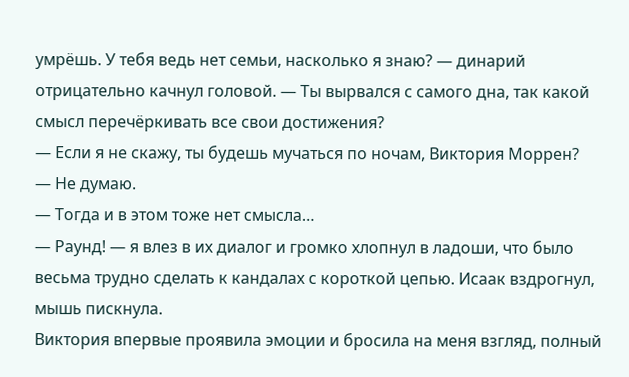умрёшь. У тебя ведь нет семьи, насколько я знаю? — динарий отрицательно качнул головой. — Ты вырвался с самого дна, так какой смысл перечёркивать все свои достижения?
— Если я не скажу, ты будешь мучаться по ночам, Виктория Моррен?
— Не думаю.
— Тогда и в этом тоже нет смысла…
— Раунд! — я влез в их диалог и громко хлопнул в ладоши, что было весьма трудно сделать к кандалах с короткой цепью. Исаак вздрогнул, мышь пискнула.
Виктория впервые проявила эмоции и бросила на меня взгляд, полный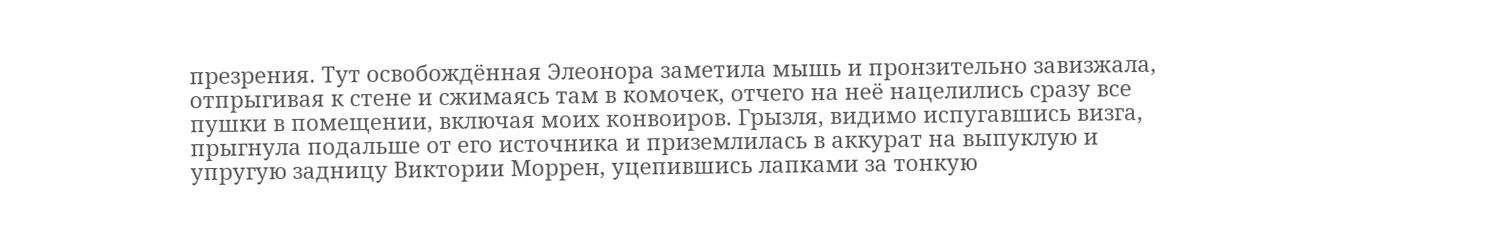презрения. Тут освобождённая Элеонора заметила мышь и пронзительно завизжала, отпрыгивая к стене и сжимаясь там в комочек, отчего на неё нацелились сразу все пушки в помещении, включая моих конвоиров. Грызля, видимо испугавшись визга, прыгнула подальше от его источника и приземлилась в аккурат на выпуклую и упругую задницу Виктории Моррен, уцепившись лапками за тонкую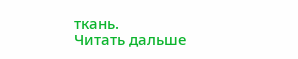ткань.
Читать дальше